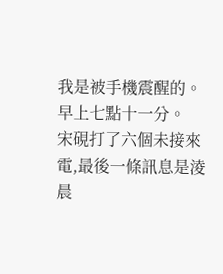我是被手機震醒的。
早上七點十一分。
宋硯打了六個未接來電,最後一條訊息是淩晨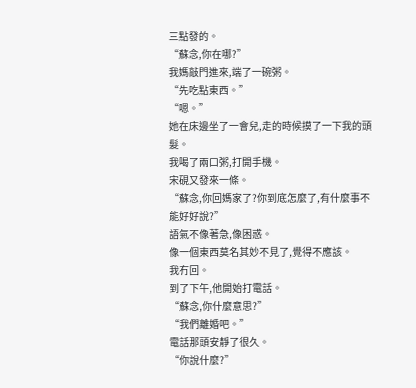三點發的。
“蘇念,你在哪?”
我媽敲門進來,端了一碗粥。
“先吃點東西。”
“嗯。”
她在床邊坐了一會兒,走的時候摸了一下我的頭髮。
我喝了兩口粥,打開手機。
宋硯又發來一條。
“蘇念,你回媽家了?你到底怎麼了,有什麼事不能好好說?”
語氣不像著急,像困惑。
像一個東西莫名其妙不見了,覺得不應該。
我冇回。
到了下午,他開始打電話。
“蘇念,你什麼意思?”
“我們離婚吧。”
電話那頭安靜了很久。
“你說什麼?”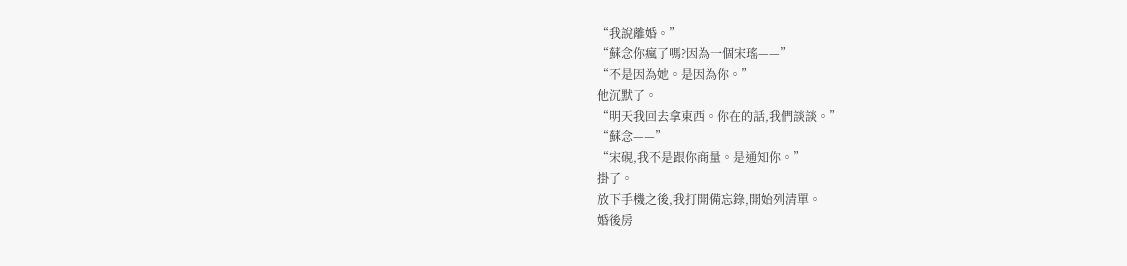“我說離婚。”
“蘇念你瘋了嗎?因為一個宋瑤——”
“不是因為她。是因為你。”
他沉默了。
“明天我回去拿東西。你在的話,我們談談。”
“蘇念——”
“宋硯,我不是跟你商量。是通知你。”
掛了。
放下手機之後,我打開備忘錄,開始列清單。
婚後房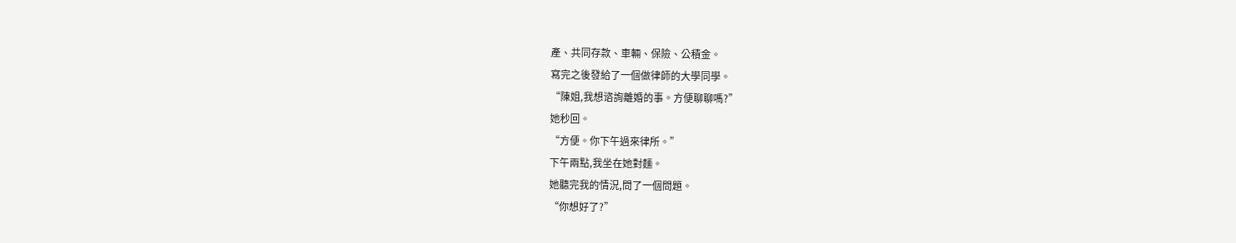產、共同存款、車輛、保險、公積金。
寫完之後發給了一個做律師的大學同學。
“陳姐,我想谘詢離婚的事。方便聊聊嗎?”
她秒回。
“方便。你下午過來律所。”
下午兩點,我坐在她對麵。
她聽完我的情況,問了一個問題。
“你想好了?”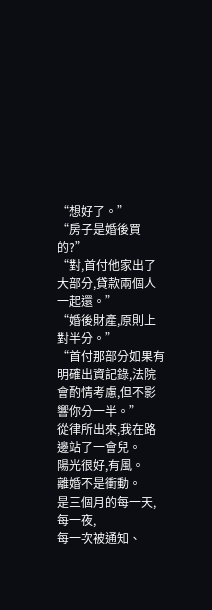“想好了。”
“房子是婚後買的?”
“對,首付他家出了大部分,貸款兩個人一起還。”
“婚後財產,原則上對半分。”
“首付那部分如果有明確出資記錄,法院會酌情考慮,但不影響你分一半。”
從律所出來,我在路邊站了一會兒。
陽光很好,有風。
離婚不是衝動。
是三個月的每一天,每一夜,
每一次被通知、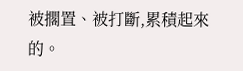被擱置、被打斷,累積起來的。